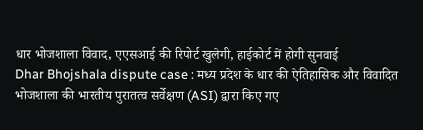धार भोजशाला विवाद, एएसआई की रिपोर्ट खुलेगी, हाईकोर्ट में होगी सुनवाई
Dhar Bhojshala dispute case : मध्य प्रदेश के धार की ऐतिहासिक और विवादित भोजशाला की भारतीय पुरातत्व सर्वेक्षण (ASI) द्वारा किए गए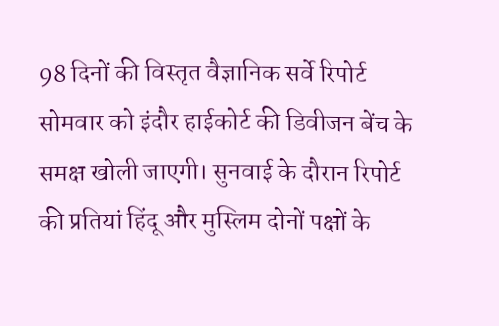98 दिनों की विस्तृत वैज्ञानिक सर्वे रिपोर्ट सोमवार को इंदौर हाईकोर्ट की डिवीजन बेंच के समक्ष खोली जाएगी। सुनवाई के दौरान रिपोर्ट की प्रतियां हिंदू और मुस्लिम दोनों पक्षों के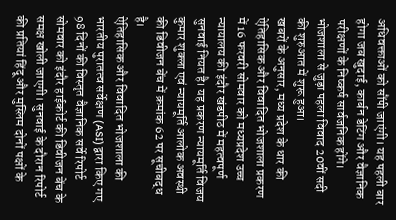अधिवक्ताओं को सौंपी जाएंगी। यह पहली बार होगा जब खुदाई, कार्बन डेटिंग और वैज्ञानिक परीक्षणों के निष्कर्ष सार्वजनिक होंगे। भोजशाला से जुड़ा पहला विवाद 20वीं सदी की शुरुआत में शुरू हुआ।
खबरों के अनुसार, मध्य प्रदेश के धार की ऐतिहासिक और विवादित भोजशाला प्रकरण में 16 फरवरी सोमवार को मध्यप्रदेश उच्च न्यायालय की इंदौर खंडपीठ में महत्वपूर्ण सुनवाई नियत है। यह प्रकरण न्यायमूर्ति विजय कुमार शुक्ला एवं न्यायमूर्ति आलोक अवस्थी की डिवीजन बेंच में क्रमांक 62 पर सूचीबद्ध है।
ऐतिहासिक और विवादित भोजशाला की भारतीय पुरातत्व सर्वेक्षण (ASI) द्वारा किए गए 98 दिनों की विस्तृत वैज्ञानिक सर्वे रिपोर्ट सोमवार को इंदौर हाईकोर्ट की डिवीजन बेंच के समक्ष खोली जाएगी। सुनवाई के दौरान रिपोर्ट की प्रतियां हिंदू और मुस्लिम दोनों पक्षों के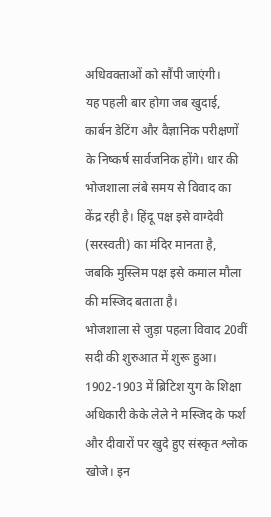अधिवक्ताओं को सौंपी जाएंगी।
यह पहली बार होगा जब खुदाई, कार्बन डेटिंग और वैज्ञानिक परीक्षणों के निष्कर्ष सार्वजनिक होंगे। धार की भोजशाला लंबे समय से विवाद का केंद्र रही है। हिंदू पक्ष इसे वाग्देवी (सरस्वती) का मंदिर मानता है, जबकि मुस्लिम पक्ष इसे कमाल मौला की मस्जिद बताता है।
भोजशाला से जुड़ा पहला विवाद 20वीं सदी की शुरुआत में शुरू हुआ। 1902-1903 में ब्रिटिश युग के शिक्षा अधिकारी केके लेले ने मस्जिद के फर्श और दीवारों पर खुदे हुए संस्कृत श्लोक खोजे। इन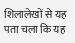शिलालेखों से यह पता चला कि यह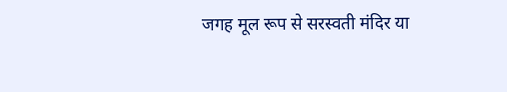जगह मूल रूप से सरस्वती मंदिर या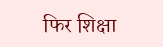फिर शिक्षा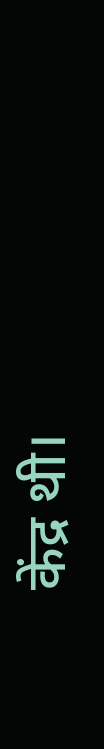केंद्र थी।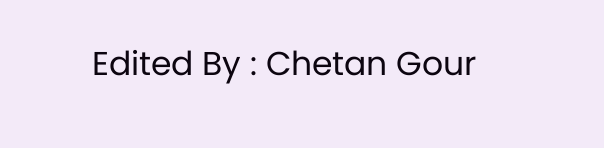Edited By : Chetan Gour